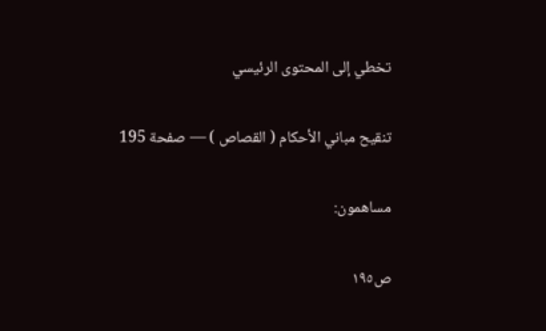تخطي إلى المحتوى الرئيسي

تنقيح مباني الأحكام ( القصاص ) — صفحة 195

مساهمون:

ص١٩٥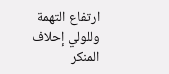ارتفاع التهمة وللولي إحلاف المنكر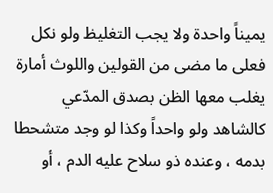يميناً واحدة ولا يجب التغليظ ولو نكل فعلى ما مضى من القولين واللوث أمارة يغلب معها الظن بصدق المدّعي كالشاهد ولو واحداً وكذا لو وجد متشحطا بدمه ، وعنده ذو سلاح عليه الدم ، أو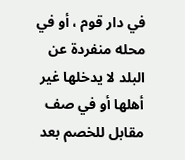في دار قوم ، أو في محله منفردة عن البلد لا يدخلها غير أهلها أو في صف مقابل للخصم بعد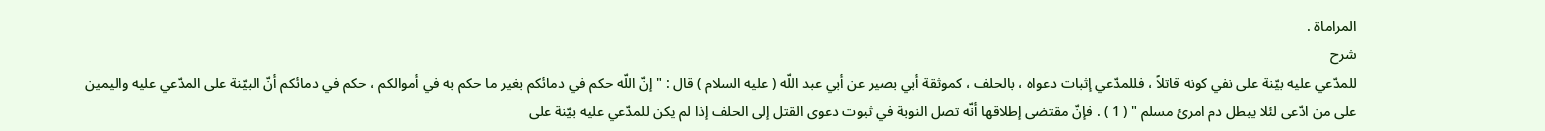المراماة .
شرح
للمدّعي عليه بيّنة على نفي كونه قاتلاً ، فللمدّعي إثبات دعواه ، بالحلف ، كموثقة أبي بصير عن أبي عبد اللّه ( عليه السلام ) قال : " إنّ اللّه حكم في دمائكم بغير ما حكم به في أموالكم ، حكم في دمائكم أنّ البيّنة على المدّعي عليه واليمين على من ادّعى لئلا يبطل دم امرئ مسلم " ( 1 ) . فإنّ مقتضى إطلاقها أنّه تصل النوبة في ثبوت دعوى القتل إلى الحلف إذا لم يكن للمدّعي عليه بيّنة على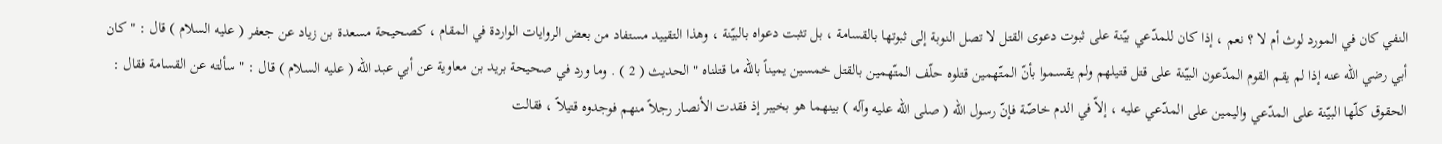النفي كان في المورد لوث أم لا ؟ نعم ، إذا كان للمدّعي بيّنة على ثبوت دعوى القتل لا تصل النوبة إلى ثبوتها بالقسامة ، بل تثبت دعواه بالبيّنة ، وهذا التقييد مستفاد من بعض الروايات الواردة في المقام ، كصحيحة مسعدة بن زياد عن جعفر ( عليه السلام ) قال : " كان أبي رضي اللّه عنه إذا لم يقم القوم المدّعون البيّنة على قتل قتيلهم ولم يقسموا بأنّ المتّهمين قتلوه حلّف المتّهمين بالقتل خمسين يميناً باللّه ما قتلناه " الحديث ( 2 ) . وما ورد في صحيحة بريد بن معاوية عن أبي عبد اللّه ( عليه السلام ) قال : " سألته عن القسامة فقال : الحقوق كلّها البيّنة على المدّعي واليمين على المدّعي عليه ، إلاّ في الدم خاصّة فإنّ رسول اللّه ( صلى الله عليه وآله ) بينهما هو بخيبر إذ فقدت الأنصار رجلاً منهم فوجدوه قتيلاً ، فقالت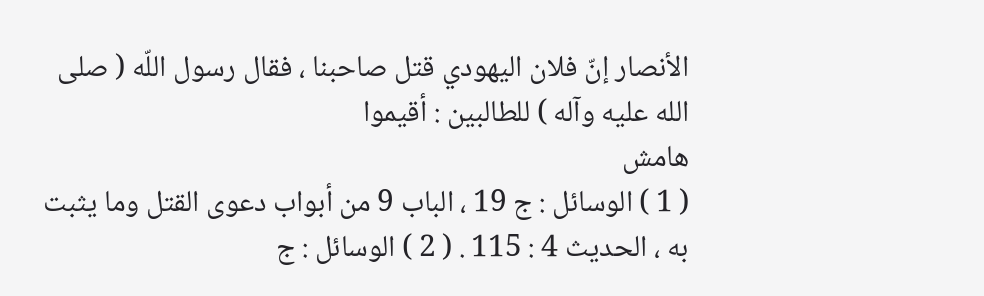الأنصار إنّ فلان اليهودي قتل صاحبنا ، فقال رسول اللّه ( صلى الله عليه وآله ) للطالبين : أقيموا
هامش
( 1 ) الوسائل : ج 19 ، الباب 9 من أبواب دعوى القتل وما يثبت به ، الحديث 4 : 115 . ( 2 ) الوسائل : ج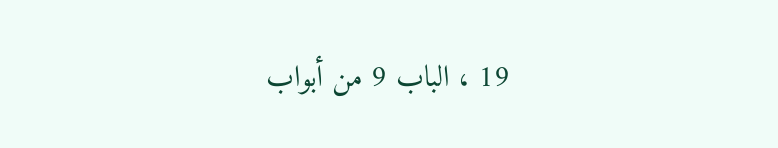19 ، الباب 9 من أبواب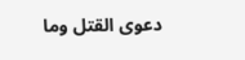دعوى القتل وما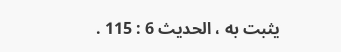يثبت به ، الحديث 6 : 115 .